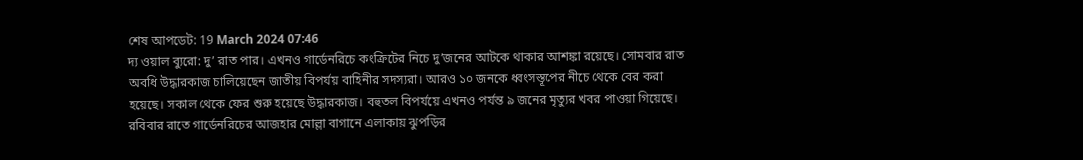শেষ আপডেট: 19 March 2024 07:46
দ্য ওয়াল ব্যুরো: দু’ রাত পার। এখনও গার্ডেনরিচে কংক্রিটের নিচে দু’জনের আটকে থাকার আশঙ্কা রয়েছে। সোমবার রাত অবধি উদ্ধারকাজ চালিয়েছেন জাতীয় বিপর্যয় বাহিনীর সদস্যরা। আরও ১০ জনকে ধ্বংসস্তূপের নীচে থেকে বের করা হয়েছে। সকাল থেকে ফের শুরু হয়েছে উদ্ধারকাজ। বহুতল বিপর্যয়ে এখনও পর্যন্ত ৯ জনের মৃত্যুর খবর পাওয়া গিয়েছে।
রবিবার রাতে গার্ডেনরিচের আজহার মোল্লা বাগানে এলাকায় ঝুপড়ির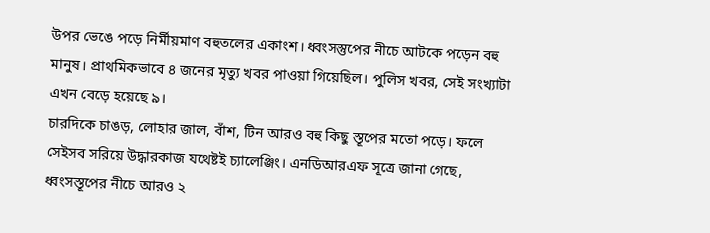উপর ভেঙে পড়ে নির্মীয়মাণ বহুতলের একাংশ। ধ্বংসস্তুপের নীচে আটকে পড়েন বহু মানুষ। প্রাথমিকভাবে ৪ জনের মৃত্যু খবর পাওয়া গিয়েছিল। পুলিস খবর, সেই সংখ্যাটা এখন বেড়ে হয়েছে ৯।
চারদিকে চাঙড়, লোহার জাল, বাঁশ, টিন আরও বহু কিছু স্তূপের মতো পড়ে। ফলে সেইসব সরিয়ে উদ্ধারকাজ যথেষ্টই চ্যালেঞ্জিং। এনডিআরএফ সূত্রে জানা গেছে, ধ্বংসস্তূপের নীচে আরও ২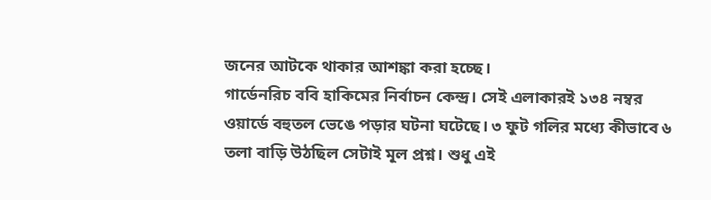জনের আটকে থাকার আশঙ্কা করা হচ্ছে।
গার্ডেনরিচ ববি হাকিমের নির্বাচন কেন্দ্র। সেই এলাকারই ১৩৪ নম্বর ওয়ার্ডে বহুতল ভেঙে পড়ার ঘটনা ঘটেছে। ৩ ফুট গলির মধ্যে কীভাবে ৬ তলা বাড়ি উঠছিল সেটাই মূল প্রশ্ন। শুধু এই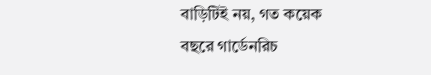বাড়িটিই নয়, গত কয়েক বছরে গার্ডেনরিচ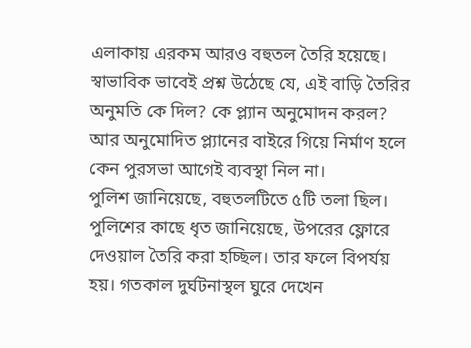এলাকায় এরকম আরও বহুতল তৈরি হয়েছে। স্বাভাবিক ভাবেই প্রশ্ন উঠেছে যে, এই বাড়ি তৈরির অনুমতি কে দিল? কে প্ল্যান অনুমোদন করল? আর অনুমোদিত প্ল্যানের বাইরে গিয়ে নির্মাণ হলে কেন পুরসভা আগেই ব্যবস্থা নিল না।
পুলিশ জানিয়েছে, বহুতলটিতে ৫টি তলা ছিল। পুলিশের কাছে ধৃত জানিয়েছে, উপরের ফ্লোরে দেওয়াল তৈরি করা হচ্ছিল। তার ফলে বিপর্যয় হয়। গতকাল দুর্ঘটনাস্থল ঘুরে দেখেন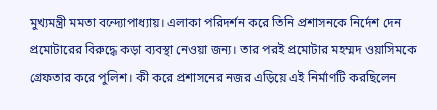মুখ্যমন্ত্রী মমতা বন্দ্যোপাধ্যায়। এলাকা পরিদর্শন করে তিনি প্রশাসনকে নির্দেশ দেন প্রমোটারের বিরুদ্ধে কড়া ব্যবস্থা নেওয়া জন্য। তার পরই প্রমোটার মহম্মদ ওয়াসিমকে গ্রেফতার করে পুলিশ। কী করে প্রশাসনের নজর এড়িয়ে এই নির্মাণটি করছিলেন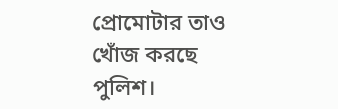প্রোমোটার তাও খোঁজ করছে পুলিশ।